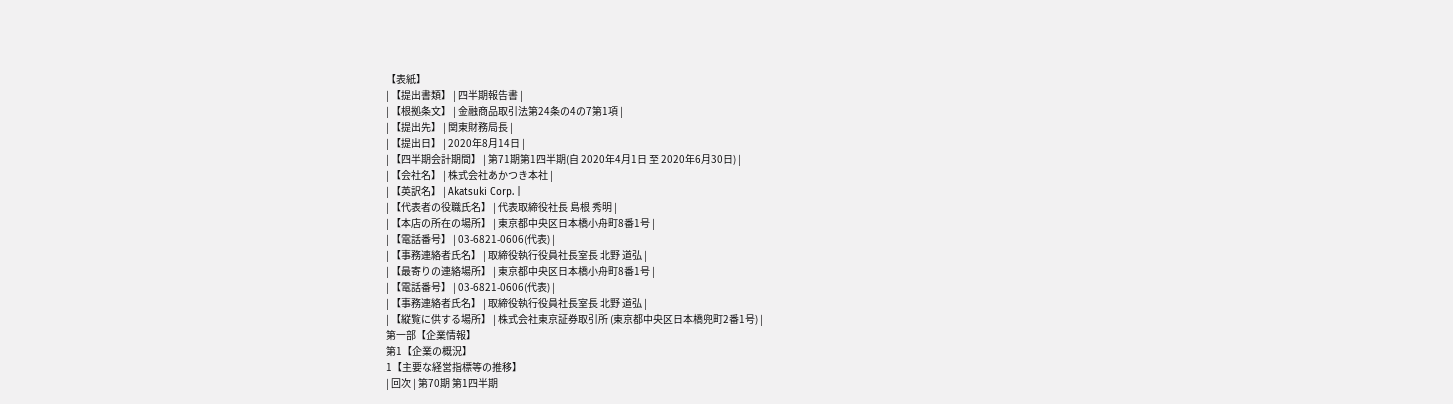【表紙】
| 【提出書類】 | 四半期報告書 |
| 【根拠条文】 | 金融商品取引法第24条の4の7第1項 |
| 【提出先】 | 関東財務局長 |
| 【提出日】 | 2020年8月14日 |
| 【四半期会計期間】 | 第71期第1四半期(自 2020年4月1日 至 2020年6月30日) |
| 【会社名】 | 株式会社あかつき本社 |
| 【英訳名】 | Akatsuki Corp. |
| 【代表者の役職氏名】 | 代表取締役社長 島根 秀明 |
| 【本店の所在の場所】 | 東京都中央区日本橋小舟町8番1号 |
| 【電話番号】 | 03-6821-0606(代表) |
| 【事務連絡者氏名】 | 取締役執行役員社長室長 北野 道弘 |
| 【最寄りの連絡場所】 | 東京都中央区日本橋小舟町8番1号 |
| 【電話番号】 | 03-6821-0606(代表) |
| 【事務連絡者氏名】 | 取締役執行役員社長室長 北野 道弘 |
| 【縦覧に供する場所】 | 株式会社東京証券取引所 (東京都中央区日本橋兜町2番1号) |
第一部【企業情報】
第1【企業の概況】
1【主要な経営指標等の推移】
| 回次 | 第70期 第1四半期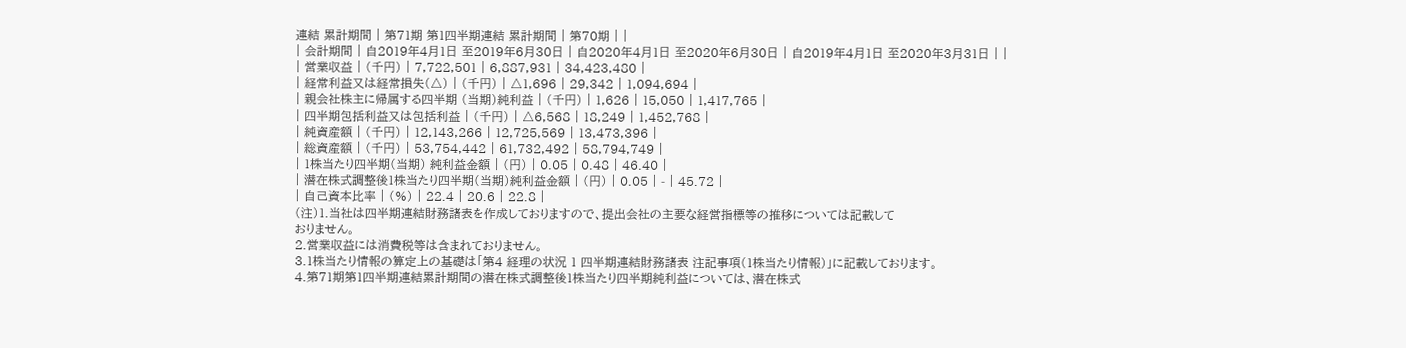連結 累計期間 | 第71期 第1四半期連結 累計期間 | 第70期 | |
| 会計期間 | 自2019年4月1日 至2019年6月30日 | 自2020年4月1日 至2020年6月30日 | 自2019年4月1日 至2020年3月31日 | |
| 営業収益 | (千円) | 7,722,501 | 6,887,931 | 34,423,480 |
| 経常利益又は経常損失(△) | (千円) | △1,696 | 29,342 | 1,094,694 |
| 親会社株主に帰属する四半期 (当期)純利益 | (千円) | 1,626 | 15,050 | 1,417,765 |
| 四半期包括利益又は包括利益 | (千円) | △6,568 | 18,249 | 1,452,768 |
| 純資産額 | (千円) | 12,143,266 | 12,725,569 | 13,473,396 |
| 総資産額 | (千円) | 53,754,442 | 61,732,492 | 58,794,749 |
| 1株当たり四半期(当期) 純利益金額 | (円) | 0.05 | 0.48 | 46.40 |
| 潜在株式調整後1株当たり四半期(当期)純利益金額 | (円) | 0.05 | - | 45.72 |
| 自己資本比率 | (%) | 22.4 | 20.6 | 22.8 |
(注)1.当社は四半期連結財務諸表を作成しておりますので、提出会社の主要な経営指標等の推移については記載して
おりません。
2.営業収益には消費税等は含まれておりません。
3.1株当たり情報の算定上の基礎は「第4 経理の状況 1 四半期連結財務諸表 注記事項(1株当たり情報)」に記載しております。
4.第71期第1四半期連結累計期間の潜在株式調整後1株当たり四半期純利益については、潜在株式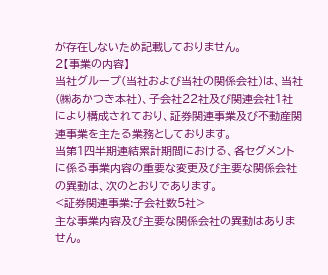が存在しないため記載しておりません。
2【事業の内容】
当社グループ(当社および当社の関係会社)は、当社(㈱あかつき本社)、子会社22社及び関連会社1社により構成されており、証券関連事業及び不動産関連事業を主たる業務としております。
当第1四半期連結累計期間における、各セグメントに係る事業内容の重要な変更及び主要な関係会社の異動は、次のとおりであります。
<証券関連事業:子会社数5社>
主な事業内容及び主要な関係会社の異動はありません。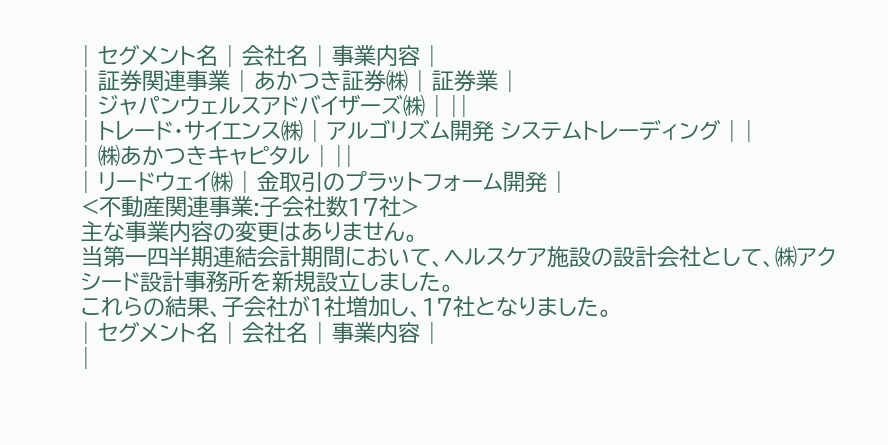| セグメント名 | 会社名 | 事業内容 |
| 証券関連事業 | あかつき証券㈱ | 証券業 |
| ジャパンウェルスアドバイザーズ㈱ | ||
| トレード・サイエンス㈱ | アルゴリズム開発 システムトレーディング | |
| ㈱あかつきキャピタル | ||
| リードウェイ㈱ | 金取引のプラットフォーム開発 |
<不動産関連事業:子会社数17社>
主な事業内容の変更はありません。
当第一四半期連結会計期間において、ヘルスケア施設の設計会社として、㈱アクシード設計事務所を新規設立しました。
これらの結果、子会社が1社増加し、17社となりました。
| セグメント名 | 会社名 | 事業内容 |
|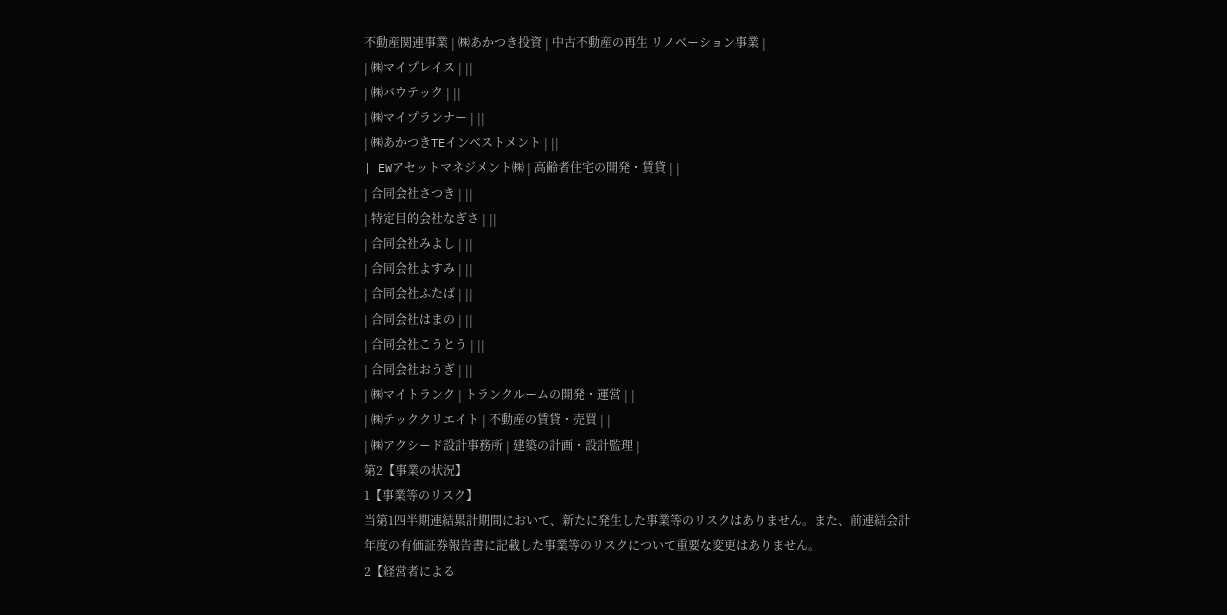不動産関連事業 | ㈱あかつき投資 | 中古不動産の再生 リノベーション事業 |
| ㈱マイプレイス | ||
| ㈱バウテック | ||
| ㈱マイプランナー | ||
| ㈱あかつきTEインベストメント | ||
| EWアセットマネジメント㈱ | 高齢者住宅の開発・賃貸 | |
| 合同会社さつき | ||
| 特定目的会社なぎさ | ||
| 合同会社みよし | ||
| 合同会社よすみ | ||
| 合同会社ふたば | ||
| 合同会社はまの | ||
| 合同会社こうとう | ||
| 合同会社おうぎ | ||
| ㈱マイトランク | トランクルームの開発・運営 | |
| ㈱テッククリエイト | 不動産の賃貸・売買 | |
| ㈱アクシード設計事務所 | 建築の計画・設計監理 |
第2【事業の状況】
1【事業等のリスク】
当第1四半期連結累計期間において、新たに発生した事業等のリスクはありません。また、前連結会計年度の有価証券報告書に記載した事業等のリスクについて重要な変更はありません。
2【経営者による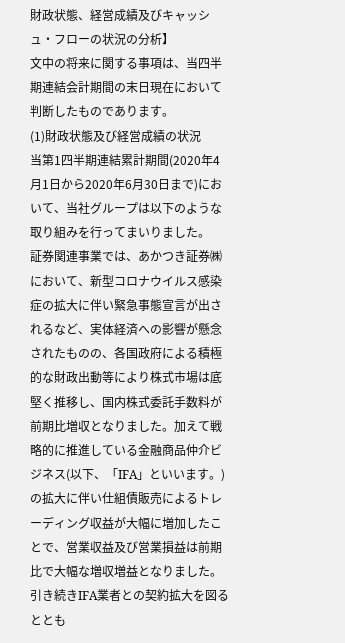財政状態、経営成績及びキャッシュ・フローの状況の分析】
文中の将来に関する事項は、当四半期連結会計期間の末日現在において判断したものであります。
(1)財政状態及び経営成績の状況
当第1四半期連結累計期間(2020年4月1日から2020年6月30日まで)において、当社グループは以下のような取り組みを行ってまいりました。
証券関連事業では、あかつき証券㈱において、新型コロナウイルス感染症の拡大に伴い緊急事態宣言が出されるなど、実体経済への影響が懸念されたものの、各国政府による積極的な財政出動等により株式市場は底堅く推移し、国内株式委託手数料が前期比増収となりました。加えて戦略的に推進している金融商品仲介ビジネス(以下、「IFA」といいます。)の拡大に伴い仕組債販売によるトレーディング収益が大幅に増加したことで、営業収益及び営業損益は前期比で大幅な増収増益となりました。引き続きIFA業者との契約拡大を図るととも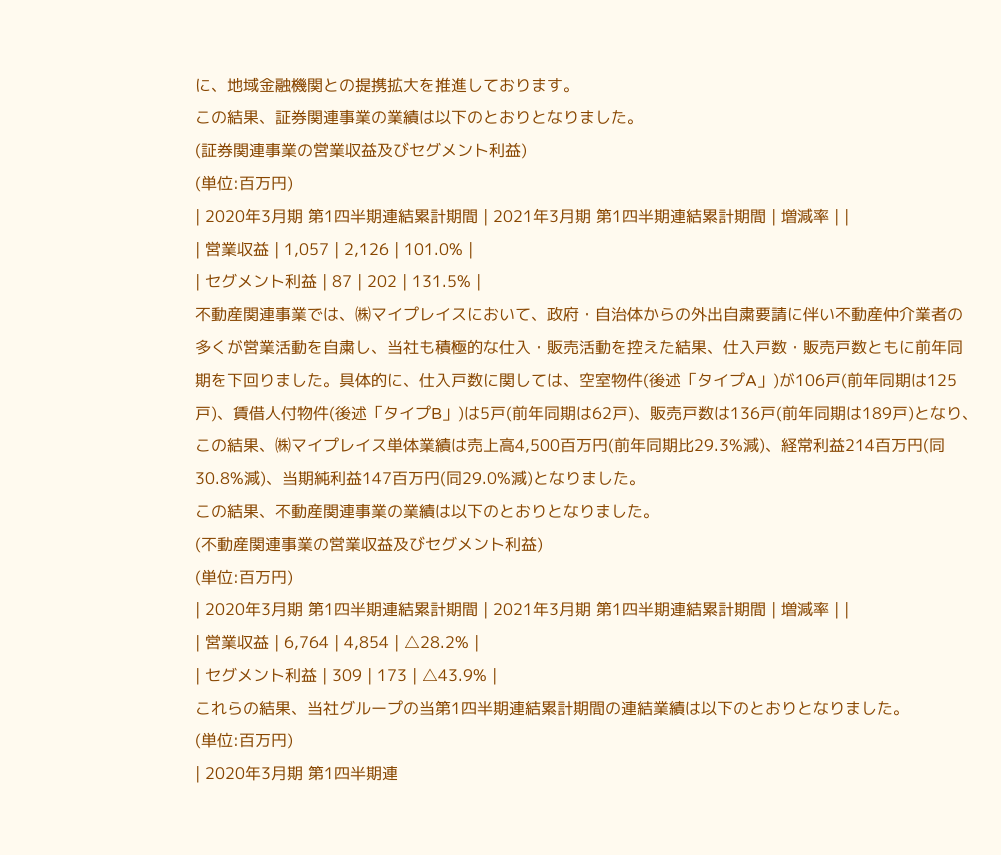に、地域金融機関との提携拡大を推進しております。
この結果、証券関連事業の業績は以下のとおりとなりました。
(証券関連事業の営業収益及びセグメント利益)
(単位:百万円)
| 2020年3月期 第1四半期連結累計期間 | 2021年3月期 第1四半期連結累計期間 | 増減率 | |
| 営業収益 | 1,057 | 2,126 | 101.0% |
| セグメント利益 | 87 | 202 | 131.5% |
不動産関連事業では、㈱マイプレイスにおいて、政府・自治体からの外出自粛要請に伴い不動産仲介業者の多くが営業活動を自粛し、当社も積極的な仕入・販売活動を控えた結果、仕入戸数・販売戸数ともに前年同期を下回りました。具体的に、仕入戸数に関しては、空室物件(後述「タイプA」)が106戸(前年同期は125戸)、賃借人付物件(後述「タイプB」)は5戸(前年同期は62戸)、販売戸数は136戸(前年同期は189戸)となり、この結果、㈱マイプレイス単体業績は売上高4,500百万円(前年同期比29.3%減)、経常利益214百万円(同30.8%減)、当期純利益147百万円(同29.0%減)となりました。
この結果、不動産関連事業の業績は以下のとおりとなりました。
(不動産関連事業の営業収益及びセグメント利益)
(単位:百万円)
| 2020年3月期 第1四半期連結累計期間 | 2021年3月期 第1四半期連結累計期間 | 増減率 | |
| 営業収益 | 6,764 | 4,854 | △28.2% |
| セグメント利益 | 309 | 173 | △43.9% |
これらの結果、当社グループの当第1四半期連結累計期間の連結業績は以下のとおりとなりました。
(単位:百万円)
| 2020年3月期 第1四半期連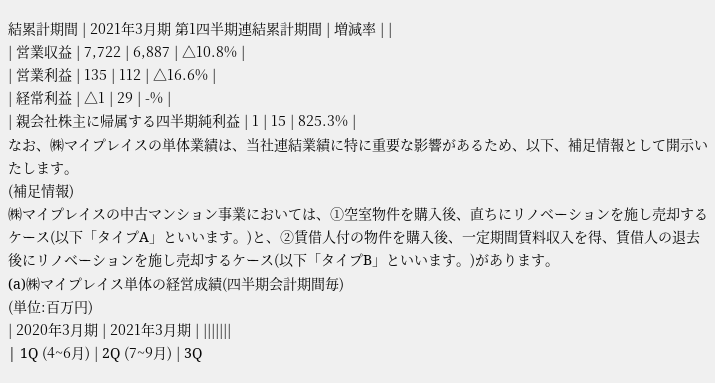結累計期間 | 2021年3月期 第1四半期連結累計期間 | 増減率 | |
| 営業収益 | 7,722 | 6,887 | △10.8% |
| 営業利益 | 135 | 112 | △16.6% |
| 経常利益 | △1 | 29 | -% |
| 親会社株主に帰属する四半期純利益 | 1 | 15 | 825.3% |
なお、㈱マイプレイスの単体業績は、当社連結業績に特に重要な影響があるため、以下、補足情報として開示いたします。
(補足情報)
㈱マイプレイスの中古マンション事業においては、①空室物件を購入後、直ちにリノベーションを施し売却するケース(以下「タイプA」といいます。)と、②賃借人付の物件を購入後、一定期間賃料収入を得、賃借人の退去後にリノベーションを施し売却するケース(以下「タイプB」といいます。)があります。
(a)㈱マイプレイス単体の経営成績(四半期会計期間毎)
(単位:百万円)
| 2020年3月期 | 2021年3月期 | |||||||
| 1Q (4~6月) | 2Q (7~9月) | 3Q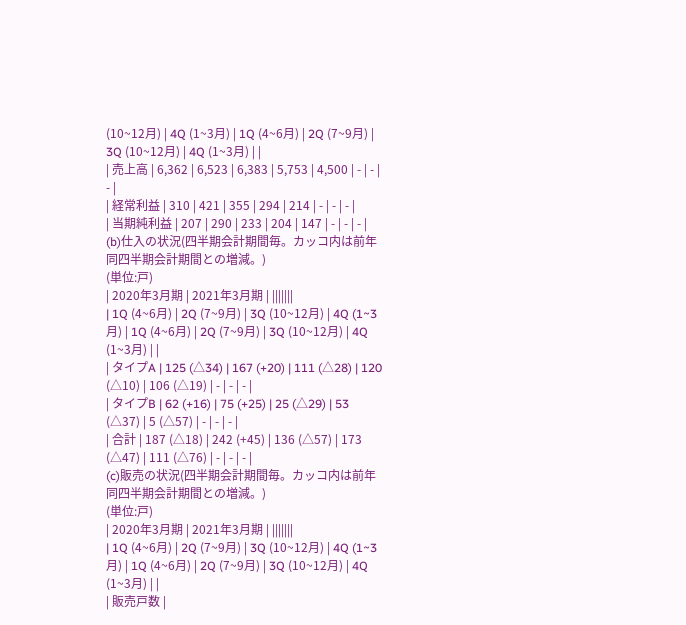(10~12月) | 4Q (1~3月) | 1Q (4~6月) | 2Q (7~9月) | 3Q (10~12月) | 4Q (1~3月) | |
| 売上高 | 6,362 | 6,523 | 6,383 | 5,753 | 4,500 | - | - | - |
| 経常利益 | 310 | 421 | 355 | 294 | 214 | - | - | - |
| 当期純利益 | 207 | 290 | 233 | 204 | 147 | - | - | - |
(b)仕入の状況(四半期会計期間毎。カッコ内は前年同四半期会計期間との増減。)
(単位:戸)
| 2020年3月期 | 2021年3月期 | |||||||
| 1Q (4~6月) | 2Q (7~9月) | 3Q (10~12月) | 4Q (1~3月) | 1Q (4~6月) | 2Q (7~9月) | 3Q (10~12月) | 4Q (1~3月) | |
| タイプA | 125 (△34) | 167 (+20) | 111 (△28) | 120 (△10) | 106 (△19) | - | - | - |
| タイプB | 62 (+16) | 75 (+25) | 25 (△29) | 53 (△37) | 5 (△57) | - | - | - |
| 合計 | 187 (△18) | 242 (+45) | 136 (△57) | 173 (△47) | 111 (△76) | - | - | - |
(c)販売の状況(四半期会計期間毎。カッコ内は前年同四半期会計期間との増減。)
(単位:戸)
| 2020年3月期 | 2021年3月期 | |||||||
| 1Q (4~6月) | 2Q (7~9月) | 3Q (10~12月) | 4Q (1~3月) | 1Q (4~6月) | 2Q (7~9月) | 3Q (10~12月) | 4Q (1~3月) | |
| 販売戸数 |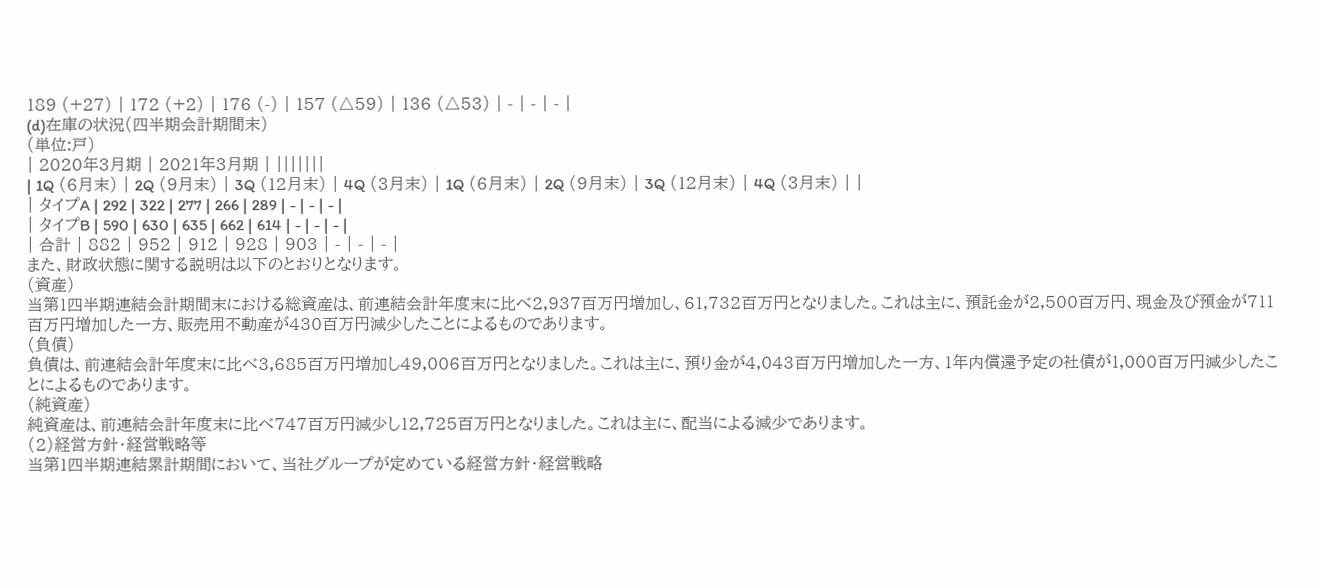189 (+27) | 172 (+2) | 176 (-) | 157 (△59) | 136 (△53) | - | - | - |
(d)在庫の状況(四半期会計期間末)
(単位:戸)
| 2020年3月期 | 2021年3月期 | |||||||
| 1Q (6月末) | 2Q (9月末) | 3Q (12月末) | 4Q (3月末) | 1Q (6月末) | 2Q (9月末) | 3Q (12月末) | 4Q (3月末) | |
| タイプA | 292 | 322 | 277 | 266 | 289 | - | - | - |
| タイプB | 590 | 630 | 635 | 662 | 614 | - | - | - |
| 合計 | 882 | 952 | 912 | 928 | 903 | - | - | - |
また、財政状態に関する説明は以下のとおりとなります。
(資産)
当第1四半期連結会計期間末における総資産は、前連結会計年度末に比べ2,937百万円増加し、61,732百万円となりました。これは主に、預託金が2,500百万円、現金及び預金が711百万円増加した一方、販売用不動産が430百万円減少したことによるものであります。
(負債)
負債は、前連結会計年度末に比べ3,685百万円増加し49,006百万円となりました。これは主に、預り金が4,043百万円増加した一方、1年内償還予定の社債が1,000百万円減少したことによるものであります。
(純資産)
純資産は、前連結会計年度末に比べ747百万円減少し12,725百万円となりました。これは主に、配当による減少であります。
(2)経営方針・経営戦略等
当第1四半期連結累計期間において、当社グループが定めている経営方針・経営戦略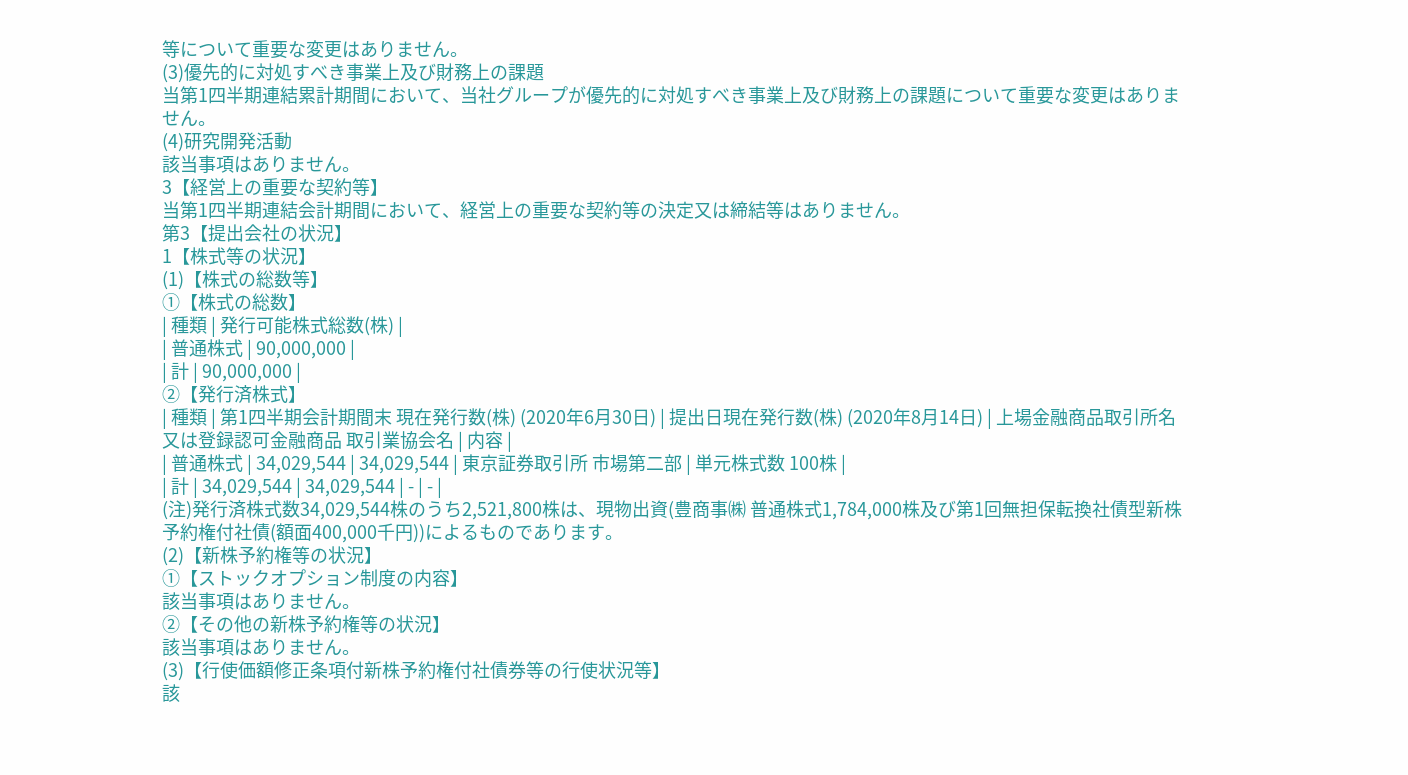等について重要な変更はありません。
(3)優先的に対処すべき事業上及び財務上の課題
当第1四半期連結累計期間において、当社グループが優先的に対処すべき事業上及び財務上の課題について重要な変更はありません。
(4)研究開発活動
該当事項はありません。
3【経営上の重要な契約等】
当第1四半期連結会計期間において、経営上の重要な契約等の決定又は締結等はありません。
第3【提出会社の状況】
1【株式等の状況】
(1)【株式の総数等】
①【株式の総数】
| 種類 | 発行可能株式総数(株) |
| 普通株式 | 90,000,000 |
| 計 | 90,000,000 |
②【発行済株式】
| 種類 | 第1四半期会計期間末 現在発行数(株) (2020年6月30日) | 提出日現在発行数(株) (2020年8月14日) | 上場金融商品取引所名 又は登録認可金融商品 取引業協会名 | 内容 |
| 普通株式 | 34,029,544 | 34,029,544 | 東京証券取引所 市場第二部 | 単元株式数 100株 |
| 計 | 34,029,544 | 34,029,544 | - | - |
(注)発行済株式数34,029,544株のうち2,521,800株は、現物出資(豊商事㈱ 普通株式1,784,000株及び第1回無担保転換社債型新株予約権付社債(額面400,000千円))によるものであります。
(2)【新株予約権等の状況】
①【ストックオプション制度の内容】
該当事項はありません。
②【その他の新株予約権等の状況】
該当事項はありません。
(3)【行使価額修正条項付新株予約権付社債券等の行使状況等】
該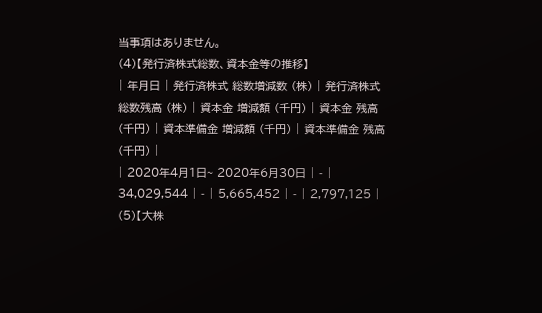当事項はありません。
(4)【発行済株式総数、資本金等の推移】
| 年月日 | 発行済株式 総数増減数 (株) | 発行済株式 総数残高 (株) | 資本金 増減額 (千円) | 資本金 残高 (千円) | 資本準備金 増減額 (千円) | 資本準備金 残高 (千円) |
| 2020年4月1日~ 2020年6月30日 | - | 34,029,544 | - | 5,665,452 | - | 2,797,125 |
(5)【大株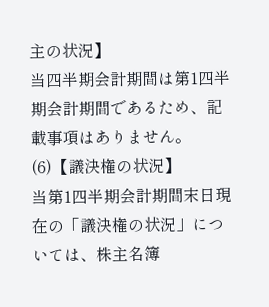主の状況】
当四半期会計期間は第1四半期会計期間であるため、記載事項はありません。
(6)【議決権の状況】
当第1四半期会計期間末日現在の「議決権の状況」については、株主名簿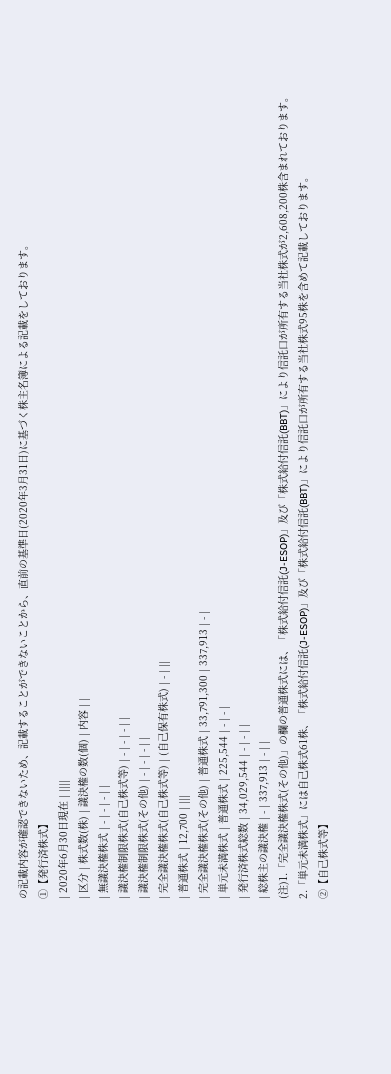の記載内容が確認できないため、記載することができないことから、直前の基準日(2020年3月31日)に基づく株主名簿による記載をしております。
①【発行済株式】
| 2020年6月30日現在 | ||||
| 区分 | 株式数(株) | 議決権の数(個) | 内容 | |
| 無議決権株式 | - | - | - | |
| 議決権制限株式(自己株式等) | - | - | - | |
| 議決権制限株式(その他) | - | - | - | |
| 完全議決権株式(自己株式等) | (自己保有株式) | - | ||
| 普通株式 | 12,700 | |||
| 完全議決権株式(その他) | 普通株式 | 33,791,300 | 337,913 | - |
| 単元未満株式 | 普通株式 | 225,544 | - | - |
| 発行済株式総数 | 34,029,544 | - | - | |
| 総株主の議決権 | - | 337,913 | - | |
(注)1.「完全議決権株式(その他)」の欄の普通株式には、「株式給付信託(J-ESOP)」及び「株式給付信託(BBT)」により信託口が所有する当社株式が2,608,200株含まれております。
2.「単元未満株式」には自己株式61株、「株式給付信託(J-ESOP)」及び「株式給付信託(BBT)」により信託口が所有する当社株式95株を含めて記載しております。
②【自己株式等】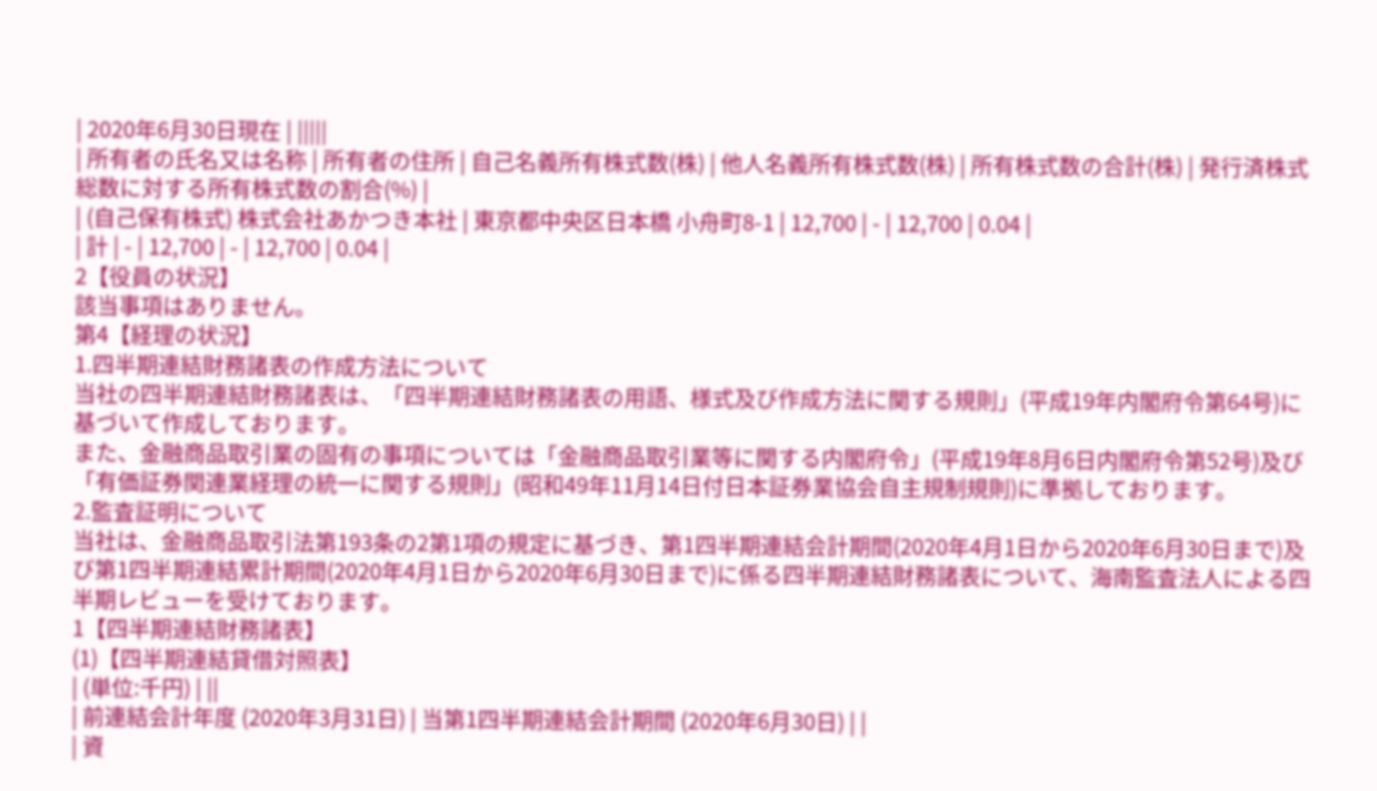| 2020年6月30日現在 | |||||
| 所有者の氏名又は名称 | 所有者の住所 | 自己名義所有株式数(株) | 他人名義所有株式数(株) | 所有株式数の合計(株) | 発行済株式総数に対する所有株式数の割合(%) |
| (自己保有株式) 株式会社あかつき本社 | 東京都中央区日本橋 小舟町8-1 | 12,700 | - | 12,700 | 0.04 |
| 計 | - | 12,700 | - | 12,700 | 0.04 |
2【役員の状況】
該当事項はありません。
第4【経理の状況】
1.四半期連結財務諸表の作成方法について
当社の四半期連結財務諸表は、「四半期連結財務諸表の用語、様式及び作成方法に関する規則」(平成19年内閣府令第64号)に基づいて作成しております。
また、金融商品取引業の固有の事項については「金融商品取引業等に関する内閣府令」(平成19年8月6日内閣府令第52号)及び「有価証券関連業経理の統一に関する規則」(昭和49年11月14日付日本証券業協会自主規制規則)に準拠しております。
2.監査証明について
当社は、金融商品取引法第193条の2第1項の規定に基づき、第1四半期連結会計期間(2020年4月1日から2020年6月30日まで)及び第1四半期連結累計期間(2020年4月1日から2020年6月30日まで)に係る四半期連結財務諸表について、海南監査法人による四半期レビューを受けております。
1【四半期連結財務諸表】
(1)【四半期連結貸借対照表】
| (単位:千円) | ||
| 前連結会計年度 (2020年3月31日) | 当第1四半期連結会計期間 (2020年6月30日) | |
| 資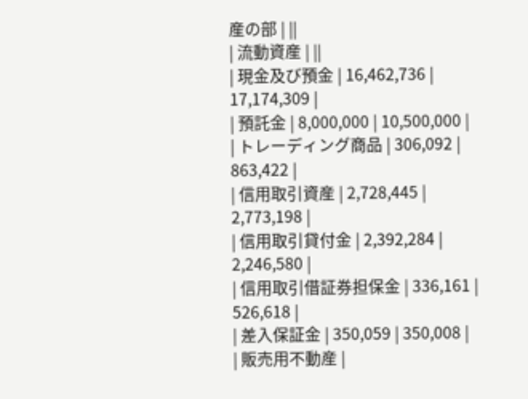産の部 | ||
| 流動資産 | ||
| 現金及び預金 | 16,462,736 | 17,174,309 |
| 預託金 | 8,000,000 | 10,500,000 |
| トレーディング商品 | 306,092 | 863,422 |
| 信用取引資産 | 2,728,445 | 2,773,198 |
| 信用取引貸付金 | 2,392,284 | 2,246,580 |
| 信用取引借証券担保金 | 336,161 | 526,618 |
| 差入保証金 | 350,059 | 350,008 |
| 販売用不動産 |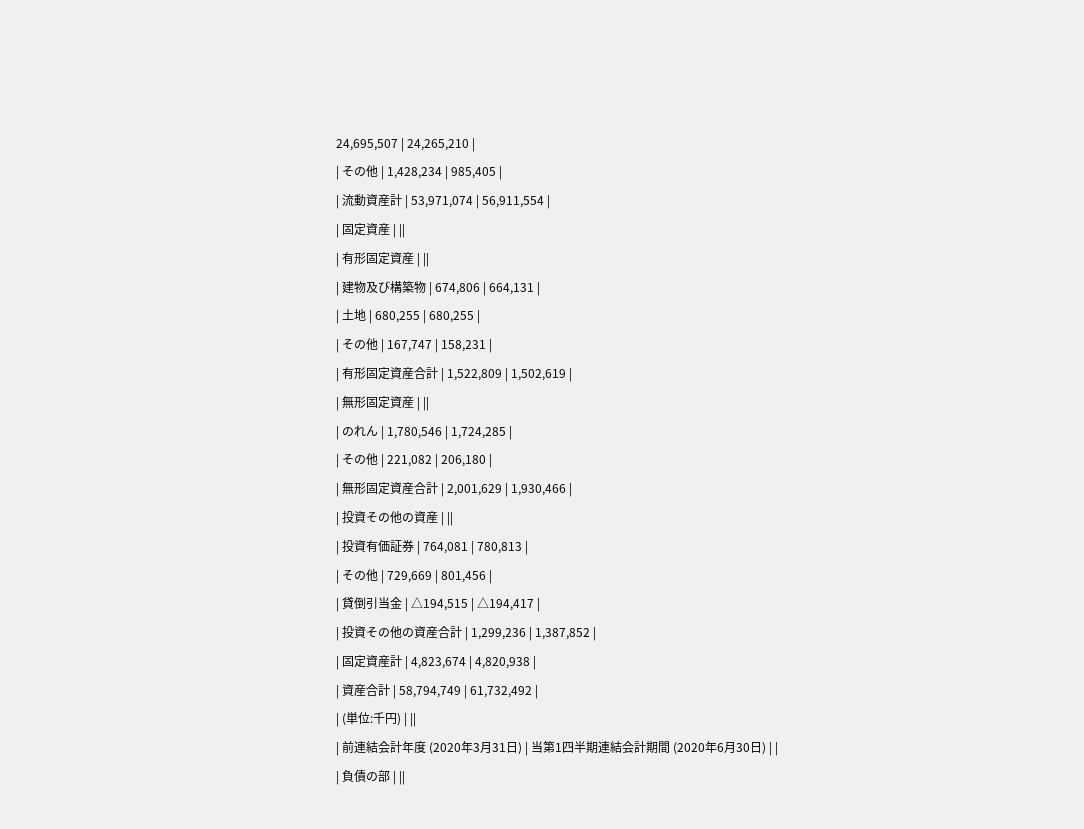24,695,507 | 24,265,210 |
| その他 | 1,428,234 | 985,405 |
| 流動資産計 | 53,971,074 | 56,911,554 |
| 固定資産 | ||
| 有形固定資産 | ||
| 建物及び構築物 | 674,806 | 664,131 |
| 土地 | 680,255 | 680,255 |
| その他 | 167,747 | 158,231 |
| 有形固定資産合計 | 1,522,809 | 1,502,619 |
| 無形固定資産 | ||
| のれん | 1,780,546 | 1,724,285 |
| その他 | 221,082 | 206,180 |
| 無形固定資産合計 | 2,001,629 | 1,930,466 |
| 投資その他の資産 | ||
| 投資有価証券 | 764,081 | 780,813 |
| その他 | 729,669 | 801,456 |
| 貸倒引当金 | △194,515 | △194,417 |
| 投資その他の資産合計 | 1,299,236 | 1,387,852 |
| 固定資産計 | 4,823,674 | 4,820,938 |
| 資産合計 | 58,794,749 | 61,732,492 |
| (単位:千円) | ||
| 前連結会計年度 (2020年3月31日) | 当第1四半期連結会計期間 (2020年6月30日) | |
| 負債の部 | ||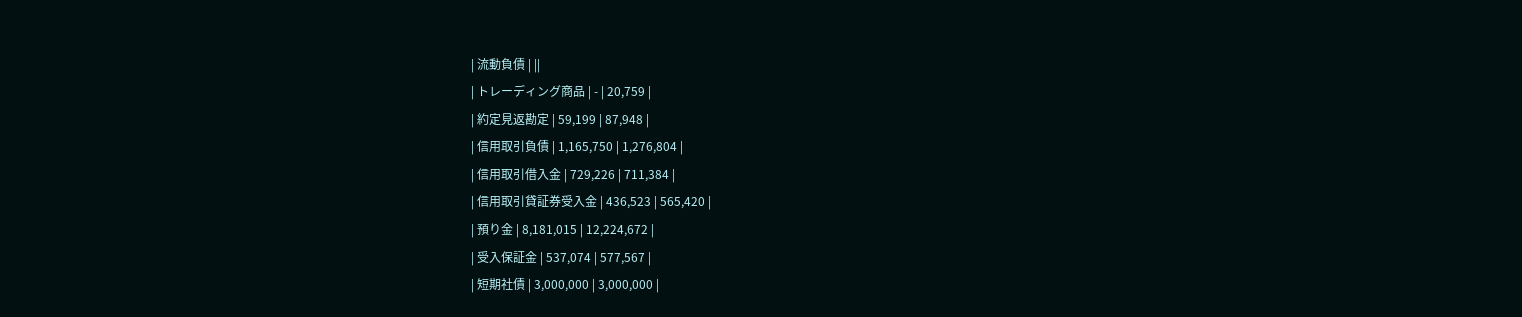| 流動負債 | ||
| トレーディング商品 | - | 20,759 |
| 約定見返勘定 | 59,199 | 87,948 |
| 信用取引負債 | 1,165,750 | 1,276,804 |
| 信用取引借入金 | 729,226 | 711,384 |
| 信用取引貸証券受入金 | 436,523 | 565,420 |
| 預り金 | 8,181,015 | 12,224,672 |
| 受入保証金 | 537,074 | 577,567 |
| 短期社債 | 3,000,000 | 3,000,000 |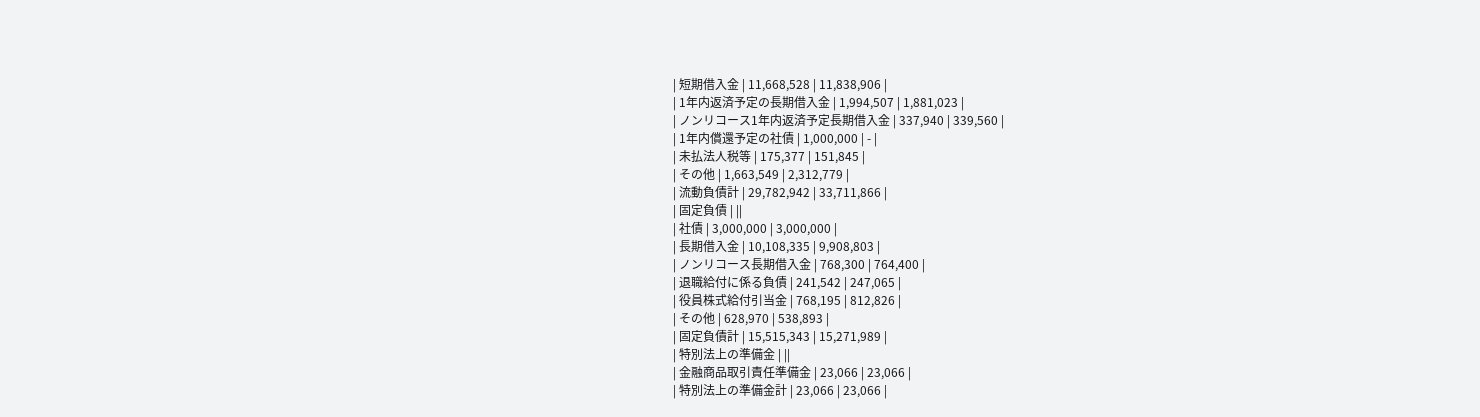| 短期借入金 | 11,668,528 | 11,838,906 |
| 1年内返済予定の長期借入金 | 1,994,507 | 1,881,023 |
| ノンリコース1年内返済予定長期借入金 | 337,940 | 339,560 |
| 1年内償還予定の社債 | 1,000,000 | - |
| 未払法人税等 | 175,377 | 151,845 |
| その他 | 1,663,549 | 2,312,779 |
| 流動負債計 | 29,782,942 | 33,711,866 |
| 固定負債 | ||
| 社債 | 3,000,000 | 3,000,000 |
| 長期借入金 | 10,108,335 | 9,908,803 |
| ノンリコース長期借入金 | 768,300 | 764,400 |
| 退職給付に係る負債 | 241,542 | 247,065 |
| 役員株式給付引当金 | 768,195 | 812,826 |
| その他 | 628,970 | 538,893 |
| 固定負債計 | 15,515,343 | 15,271,989 |
| 特別法上の準備金 | ||
| 金融商品取引責任準備金 | 23,066 | 23,066 |
| 特別法上の準備金計 | 23,066 | 23,066 |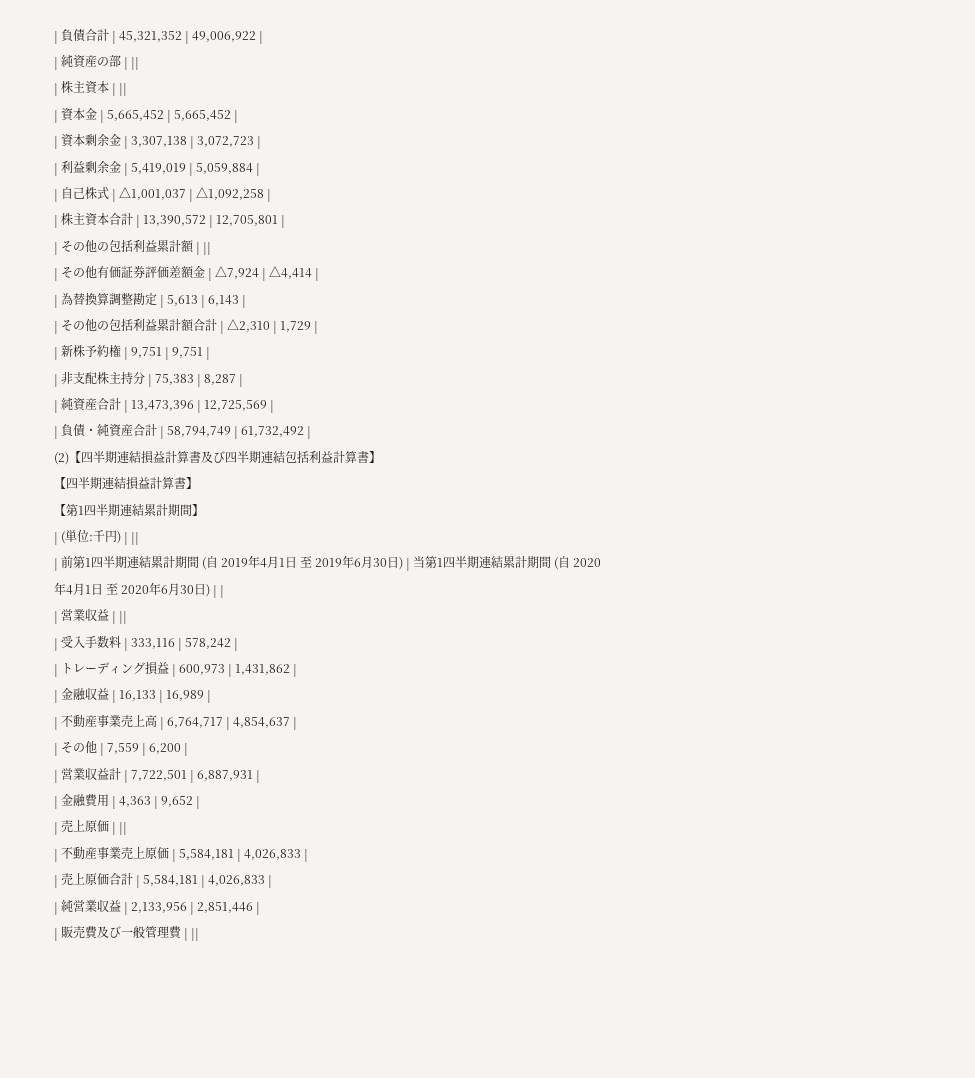| 負債合計 | 45,321,352 | 49,006,922 |
| 純資産の部 | ||
| 株主資本 | ||
| 資本金 | 5,665,452 | 5,665,452 |
| 資本剰余金 | 3,307,138 | 3,072,723 |
| 利益剰余金 | 5,419,019 | 5,059,884 |
| 自己株式 | △1,001,037 | △1,092,258 |
| 株主資本合計 | 13,390,572 | 12,705,801 |
| その他の包括利益累計額 | ||
| その他有価証券評価差額金 | △7,924 | △4,414 |
| 為替換算調整勘定 | 5,613 | 6,143 |
| その他の包括利益累計額合計 | △2,310 | 1,729 |
| 新株予約権 | 9,751 | 9,751 |
| 非支配株主持分 | 75,383 | 8,287 |
| 純資産合計 | 13,473,396 | 12,725,569 |
| 負債・純資産合計 | 58,794,749 | 61,732,492 |
(2)【四半期連結損益計算書及び四半期連結包括利益計算書】
【四半期連結損益計算書】
【第1四半期連結累計期間】
| (単位:千円) | ||
| 前第1四半期連結累計期間 (自 2019年4月1日 至 2019年6月30日) | 当第1四半期連結累計期間 (自 2020年4月1日 至 2020年6月30日) | |
| 営業収益 | ||
| 受入手数料 | 333,116 | 578,242 |
| トレーディング損益 | 600,973 | 1,431,862 |
| 金融収益 | 16,133 | 16,989 |
| 不動産事業売上高 | 6,764,717 | 4,854,637 |
| その他 | 7,559 | 6,200 |
| 営業収益計 | 7,722,501 | 6,887,931 |
| 金融費用 | 4,363 | 9,652 |
| 売上原価 | ||
| 不動産事業売上原価 | 5,584,181 | 4,026,833 |
| 売上原価合計 | 5,584,181 | 4,026,833 |
| 純営業収益 | 2,133,956 | 2,851,446 |
| 販売費及び一般管理費 | ||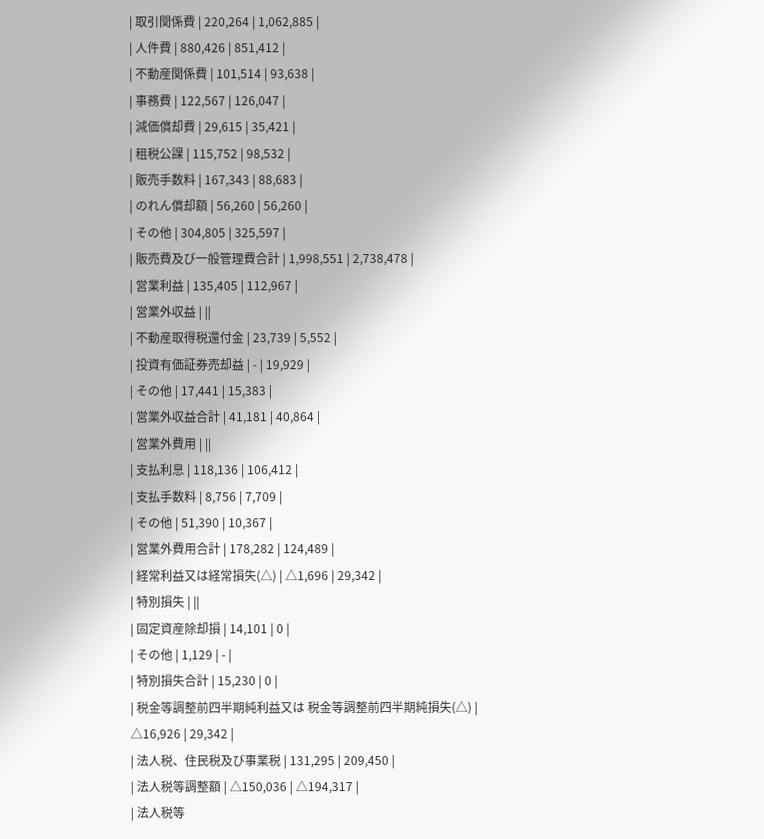| 取引関係費 | 220,264 | 1,062,885 |
| 人件費 | 880,426 | 851,412 |
| 不動産関係費 | 101,514 | 93,638 |
| 事務費 | 122,567 | 126,047 |
| 減価償却費 | 29,615 | 35,421 |
| 租税公課 | 115,752 | 98,532 |
| 販売手数料 | 167,343 | 88,683 |
| のれん償却額 | 56,260 | 56,260 |
| その他 | 304,805 | 325,597 |
| 販売費及び一般管理費合計 | 1,998,551 | 2,738,478 |
| 営業利益 | 135,405 | 112,967 |
| 営業外収益 | ||
| 不動産取得税還付金 | 23,739 | 5,552 |
| 投資有価証券売却益 | - | 19,929 |
| その他 | 17,441 | 15,383 |
| 営業外収益合計 | 41,181 | 40,864 |
| 営業外費用 | ||
| 支払利息 | 118,136 | 106,412 |
| 支払手数料 | 8,756 | 7,709 |
| その他 | 51,390 | 10,367 |
| 営業外費用合計 | 178,282 | 124,489 |
| 経常利益又は経常損失(△) | △1,696 | 29,342 |
| 特別損失 | ||
| 固定資産除却損 | 14,101 | 0 |
| その他 | 1,129 | - |
| 特別損失合計 | 15,230 | 0 |
| 税金等調整前四半期純利益又は 税金等調整前四半期純損失(△) | △16,926 | 29,342 |
| 法人税、住民税及び事業税 | 131,295 | 209,450 |
| 法人税等調整額 | △150,036 | △194,317 |
| 法人税等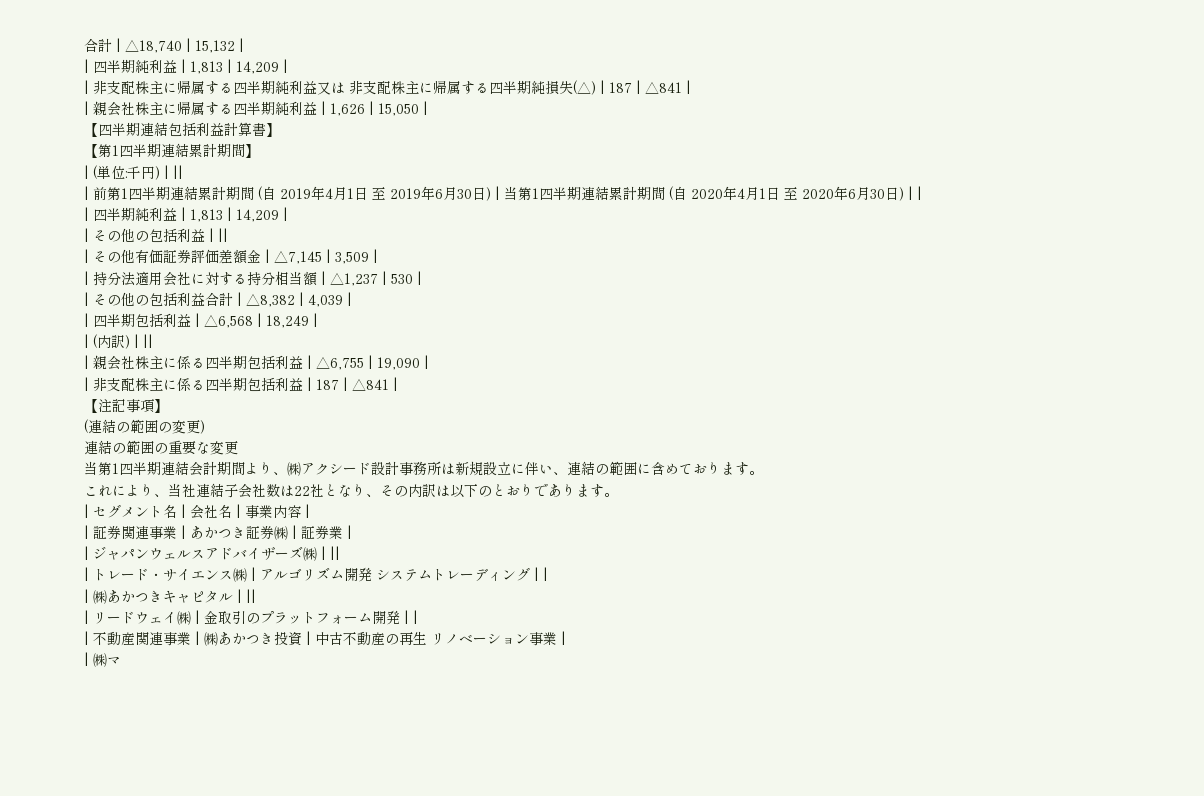合計 | △18,740 | 15,132 |
| 四半期純利益 | 1,813 | 14,209 |
| 非支配株主に帰属する四半期純利益又は 非支配株主に帰属する四半期純損失(△) | 187 | △841 |
| 親会社株主に帰属する四半期純利益 | 1,626 | 15,050 |
【四半期連結包括利益計算書】
【第1四半期連結累計期間】
| (単位:千円) | ||
| 前第1四半期連結累計期間 (自 2019年4月1日 至 2019年6月30日) | 当第1四半期連結累計期間 (自 2020年4月1日 至 2020年6月30日) | |
| 四半期純利益 | 1,813 | 14,209 |
| その他の包括利益 | ||
| その他有価証券評価差額金 | △7,145 | 3,509 |
| 持分法適用会社に対する持分相当額 | △1,237 | 530 |
| その他の包括利益合計 | △8,382 | 4,039 |
| 四半期包括利益 | △6,568 | 18,249 |
| (内訳) | ||
| 親会社株主に係る四半期包括利益 | △6,755 | 19,090 |
| 非支配株主に係る四半期包括利益 | 187 | △841 |
【注記事項】
(連結の範囲の変更)
連結の範囲の重要な変更
当第1四半期連結会計期間より、㈱アクシード設計事務所は新規設立に伴い、連結の範囲に含めております。
これにより、当社連結子会社数は22社となり、その内訳は以下のとおりであります。
| セグメント名 | 会社名 | 事業内容 |
| 証券関連事業 | あかつき証券㈱ | 証券業 |
| ジャパンウェルスアドバイザーズ㈱ | ||
| トレード・サイエンス㈱ | アルゴリズム開発 システムトレーディング | |
| ㈱あかつきキャピタル | ||
| リードウェイ㈱ | 金取引のプラットフォーム開発 | |
| 不動産関連事業 | ㈱あかつき投資 | 中古不動産の再生 リノベーション事業 |
| ㈱マ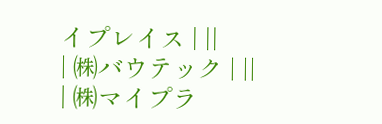イプレイス | ||
| ㈱バウテック | ||
| ㈱マイプラ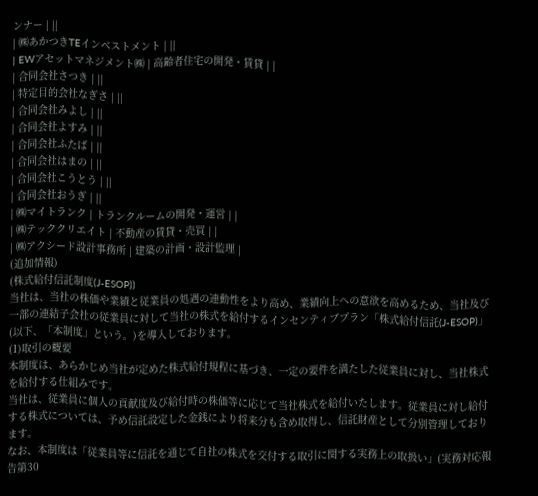ンナー | ||
| ㈱あかつきTEインベストメント | ||
| EWアセットマネジメント㈱ | 高齢者住宅の開発・賃貸 | |
| 合同会社さつき | ||
| 特定目的会社なぎさ | ||
| 合同会社みよし | ||
| 合同会社よすみ | ||
| 合同会社ふたば | ||
| 合同会社はまの | ||
| 合同会社こうとう | ||
| 合同会社おうぎ | ||
| ㈱マイトランク | トランクルームの開発・運営 | |
| ㈱テッククリエイト | 不動産の賃貸・売買 | |
| ㈱アクシード設計事務所 | 建築の計画・設計監理 |
(追加情報)
(株式給付信託制度(J-ESOP))
当社は、当社の株価や業績と従業員の処遇の連動性をより高め、業績向上への意欲を高めるため、当社及び一部の連結子会社の従業員に対して当社の株式を給付するインセンティブプラン「株式給付信託(J-ESOP)」(以下、「本制度」という。)を導入しております。
(1)取引の概要
本制度は、あらかじめ当社が定めた株式給付規程に基づき、一定の要件を満たした従業員に対し、当社株式を給付する仕組みです。
当社は、従業員に個人の貢献度及び給付時の株価等に応じて当社株式を給付いたします。従業員に対し給付する株式については、予め信託設定した金銭により将来分も含め取得し、信託財産として分別管理しております。
なお、本制度は「従業員等に信託を通じて自社の株式を交付する取引に関する実務上の取扱い」(実務対応報告第30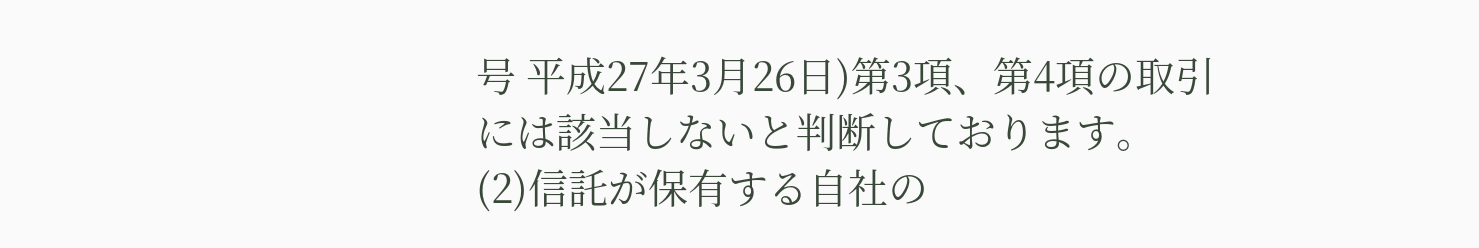号 平成27年3月26日)第3項、第4項の取引には該当しないと判断しております。
(2)信託が保有する自社の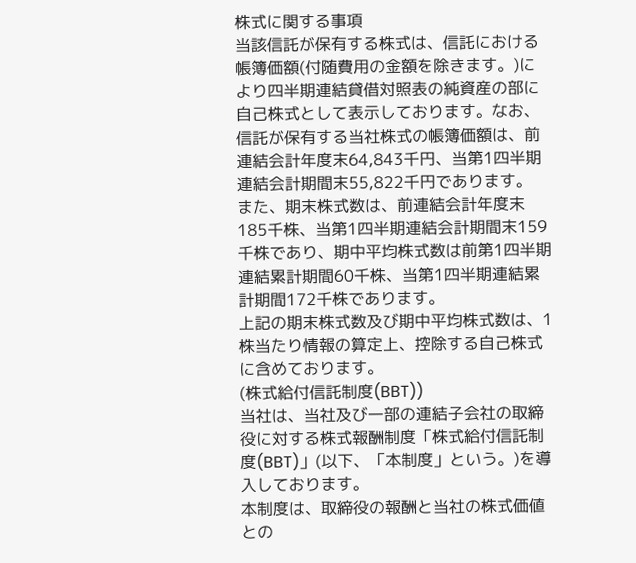株式に関する事項
当該信託が保有する株式は、信託における帳簿価額(付随費用の金額を除きます。)により四半期連結貸借対照表の純資産の部に自己株式として表示しております。なお、信託が保有する当社株式の帳簿価額は、前連結会計年度末64,843千円、当第1四半期連結会計期間末55,822千円であります。
また、期末株式数は、前連結会計年度末185千株、当第1四半期連結会計期間末159千株であり、期中平均株式数は前第1四半期連結累計期間60千株、当第1四半期連結累計期間172千株であります。
上記の期末株式数及び期中平均株式数は、1株当たり情報の算定上、控除する自己株式に含めております。
(株式給付信託制度(BBT))
当社は、当社及び一部の連結子会社の取締役に対する株式報酬制度「株式給付信託制度(BBT)」(以下、「本制度」という。)を導入しております。
本制度は、取締役の報酬と当社の株式価値との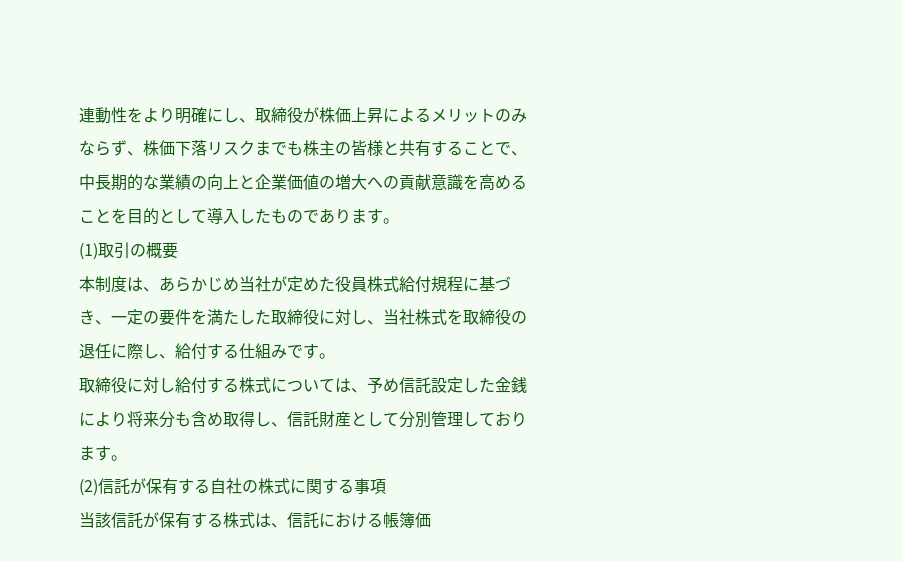連動性をより明確にし、取締役が株価上昇によるメリットのみならず、株価下落リスクまでも株主の皆様と共有することで、中長期的な業績の向上と企業価値の増大への貢献意識を高めることを目的として導入したものであります。
(1)取引の概要
本制度は、あらかじめ当社が定めた役員株式給付規程に基づき、一定の要件を満たした取締役に対し、当社株式を取締役の退任に際し、給付する仕組みです。
取締役に対し給付する株式については、予め信託設定した金銭により将来分も含め取得し、信託財産として分別管理しております。
(2)信託が保有する自社の株式に関する事項
当該信託が保有する株式は、信託における帳簿価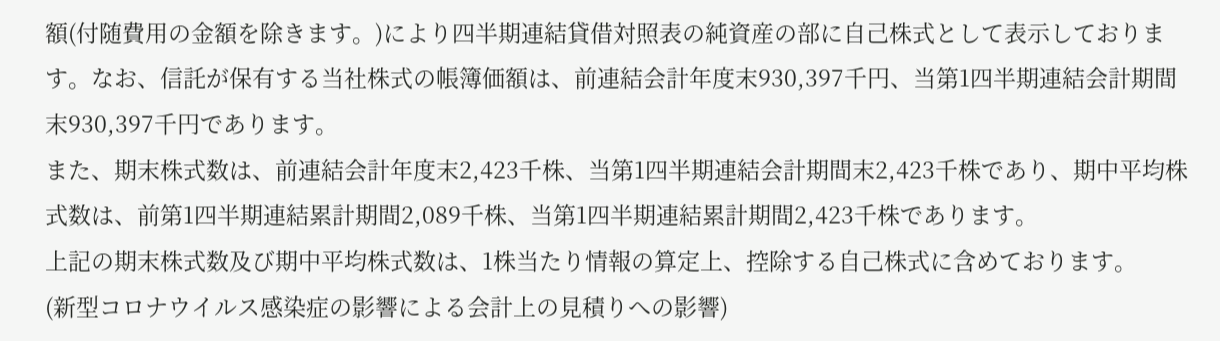額(付随費用の金額を除きます。)により四半期連結貸借対照表の純資産の部に自己株式として表示しております。なお、信託が保有する当社株式の帳簿価額は、前連結会計年度末930,397千円、当第1四半期連結会計期間末930,397千円であります。
また、期末株式数は、前連結会計年度末2,423千株、当第1四半期連結会計期間末2,423千株であり、期中平均株式数は、前第1四半期連結累計期間2,089千株、当第1四半期連結累計期間2,423千株であります。
上記の期末株式数及び期中平均株式数は、1株当たり情報の算定上、控除する自己株式に含めております。
(新型コロナウイルス感染症の影響による会計上の見積りへの影響)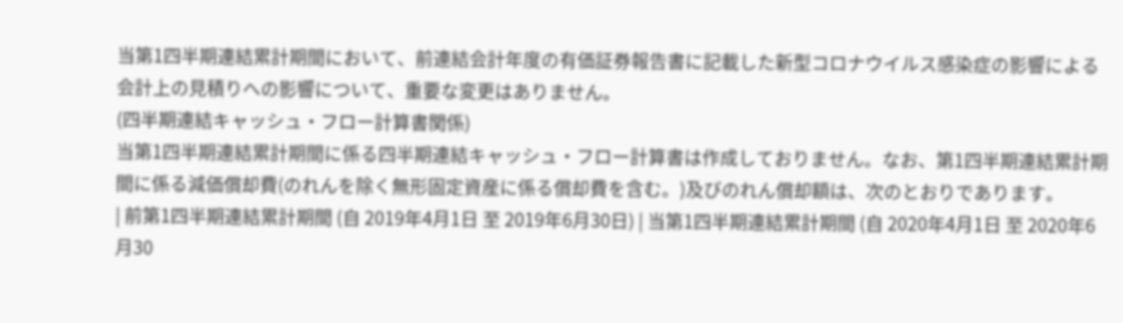当第1四半期連結累計期間において、前連結会計年度の有価証券報告書に記載した新型コロナウイルス感染症の影響による会計上の見積りへの影響について、重要な変更はありません。
(四半期連結キャッシュ・フロー計算書関係)
当第1四半期連結累計期間に係る四半期連結キャッシュ・フロー計算書は作成しておりません。なお、第1四半期連結累計期間に係る減価償却費(のれんを除く無形固定資産に係る償却費を含む。)及びのれん償却額は、次のとおりであります。
| 前第1四半期連結累計期間 (自 2019年4月1日 至 2019年6月30日) | 当第1四半期連結累計期間 (自 2020年4月1日 至 2020年6月30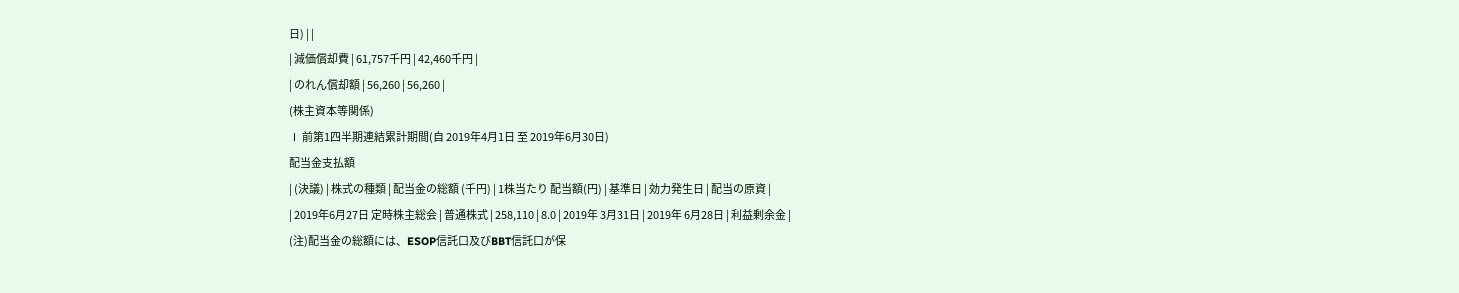日) | |
| 減価償却費 | 61,757千円 | 42,460千円 |
| のれん償却額 | 56,260 | 56,260 |
(株主資本等関係)
Ⅰ 前第1四半期連結累計期間(自 2019年4月1日 至 2019年6月30日)
配当金支払額
| (決議) | 株式の種類 | 配当金の総額 (千円) | 1株当たり 配当額(円) | 基準日 | 効力発生日 | 配当の原資 |
| 2019年6月27日 定時株主総会 | 普通株式 | 258,110 | 8.0 | 2019年 3月31日 | 2019年 6月28日 | 利益剰余金 |
(注)配当金の総額には、ESOP信託口及びBBT信託口が保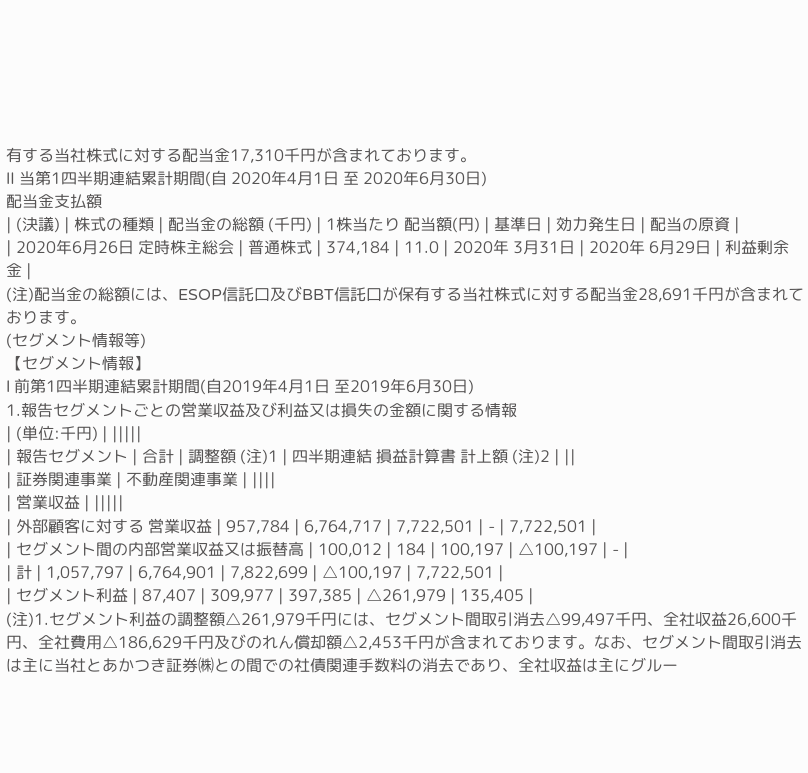有する当社株式に対する配当金17,310千円が含まれております。
Ⅱ 当第1四半期連結累計期間(自 2020年4月1日 至 2020年6月30日)
配当金支払額
| (決議) | 株式の種類 | 配当金の総額 (千円) | 1株当たり 配当額(円) | 基準日 | 効力発生日 | 配当の原資 |
| 2020年6月26日 定時株主総会 | 普通株式 | 374,184 | 11.0 | 2020年 3月31日 | 2020年 6月29日 | 利益剰余金 |
(注)配当金の総額には、ESOP信託口及びBBT信託口が保有する当社株式に対する配当金28,691千円が含まれております。
(セグメント情報等)
【セグメント情報】
Ⅰ 前第1四半期連結累計期間(自2019年4月1日 至2019年6月30日)
1.報告セグメントごとの営業収益及び利益又は損失の金額に関する情報
| (単位:千円) | |||||
| 報告セグメント | 合計 | 調整額 (注)1 | 四半期連結 損益計算書 計上額 (注)2 | ||
| 証券関連事業 | 不動産関連事業 | ||||
| 営業収益 | |||||
| 外部顧客に対する 営業収益 | 957,784 | 6,764,717 | 7,722,501 | - | 7,722,501 |
| セグメント間の内部営業収益又は振替高 | 100,012 | 184 | 100,197 | △100,197 | - |
| 計 | 1,057,797 | 6,764,901 | 7,822,699 | △100,197 | 7,722,501 |
| セグメント利益 | 87,407 | 309,977 | 397,385 | △261,979 | 135,405 |
(注)1.セグメント利益の調整額△261,979千円には、セグメント間取引消去△99,497千円、全社収益26,600千円、全社費用△186,629千円及びのれん償却額△2,453千円が含まれております。なお、セグメント間取引消去は主に当社とあかつき証券㈱との間での社債関連手数料の消去であり、全社収益は主にグルー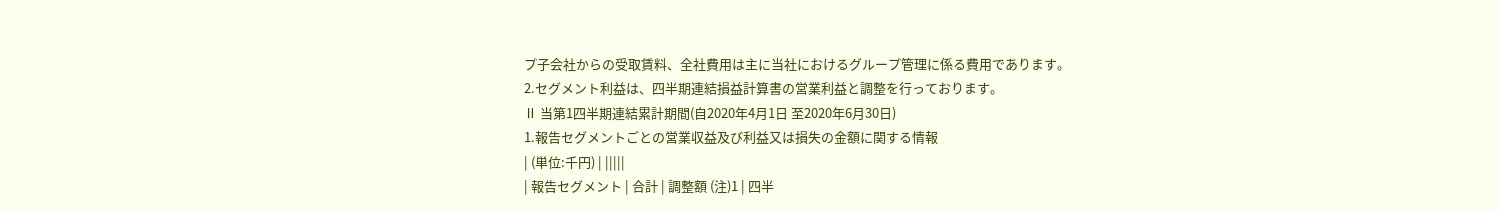プ子会社からの受取賃料、全社費用は主に当社におけるグループ管理に係る費用であります。
2.セグメント利益は、四半期連結損益計算書の営業利益と調整を行っております。
Ⅱ 当第1四半期連結累計期間(自2020年4月1日 至2020年6月30日)
1.報告セグメントごとの営業収益及び利益又は損失の金額に関する情報
| (単位:千円) | |||||
| 報告セグメント | 合計 | 調整額 (注)1 | 四半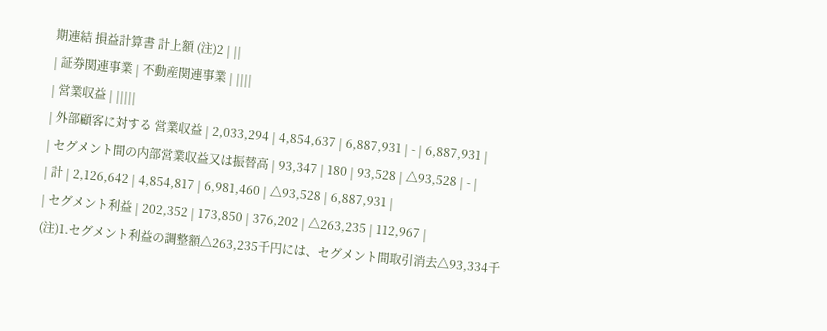期連結 損益計算書 計上額 (注)2 | ||
| 証券関連事業 | 不動産関連事業 | ||||
| 営業収益 | |||||
| 外部顧客に対する 営業収益 | 2,033,294 | 4,854,637 | 6,887,931 | - | 6,887,931 |
| セグメント間の内部営業収益又は振替高 | 93,347 | 180 | 93,528 | △93,528 | - |
| 計 | 2,126,642 | 4,854,817 | 6,981,460 | △93,528 | 6,887,931 |
| セグメント利益 | 202,352 | 173,850 | 376,202 | △263,235 | 112,967 |
(注)1.セグメント利益の調整額△263,235千円には、セグメント間取引消去△93,334千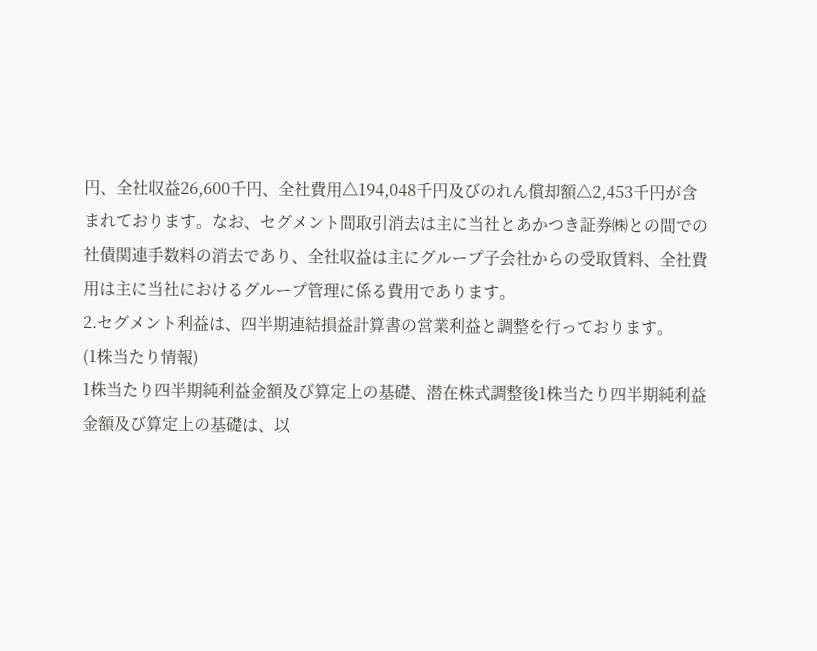円、全社収益26,600千円、全社費用△194,048千円及びのれん償却額△2,453千円が含まれております。なお、セグメント間取引消去は主に当社とあかつき証券㈱との間での社債関連手数料の消去であり、全社収益は主にグループ子会社からの受取賃料、全社費用は主に当社におけるグループ管理に係る費用であります。
2.セグメント利益は、四半期連結損益計算書の営業利益と調整を行っております。
(1株当たり情報)
1株当たり四半期純利益金額及び算定上の基礎、潜在株式調整後1株当たり四半期純利益金額及び算定上の基礎は、以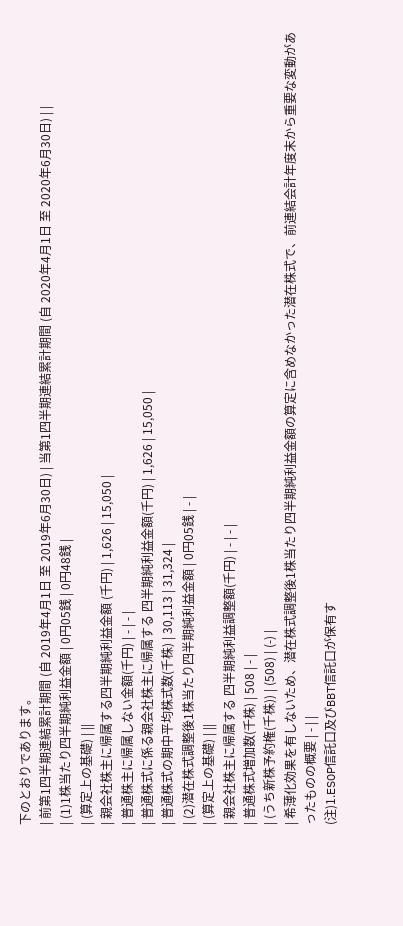下のとおりであります。
| 前第1四半期連結累計期間 (自 2019年4月1日 至 2019年6月30日) | 当第1四半期連結累計期間 (自 2020年4月1日 至 2020年6月30日) | |
| (1)1株当たり四半期純利益金額 | 0円05銭 | 0円48銭 |
| (算定上の基礎) | ||
| 親会社株主に帰属する四半期純利益金額 (千円) | 1,626 | 15,050 |
| 普通株主に帰属しない金額(千円) | - | - |
| 普通株式に係る親会社株主に帰属する 四半期純利益金額(千円) | 1,626 | 15,050 |
| 普通株式の期中平均株式数(千株) | 30,113 | 31,324 |
| (2)潜在株式調整後1株当たり四半期純利益金額 | 0円05銭 | - |
| (算定上の基礎) | ||
| 親会社株主に帰属する 四半期純利益調整額(千円) | - | - |
| 普通株式増加数(千株) | 508 | - |
| (うち新株予約権(千株)) | (508) | (-) |
| 希薄化効果を有しないため、潜在株式調整後1株当たり四半期純利益金額の算定に含めなかった潜在株式で、前連結会計年度末から重要な変動があったものの概要 | - | |
(注)1.ESOP信託口及びBBT信託口が保有す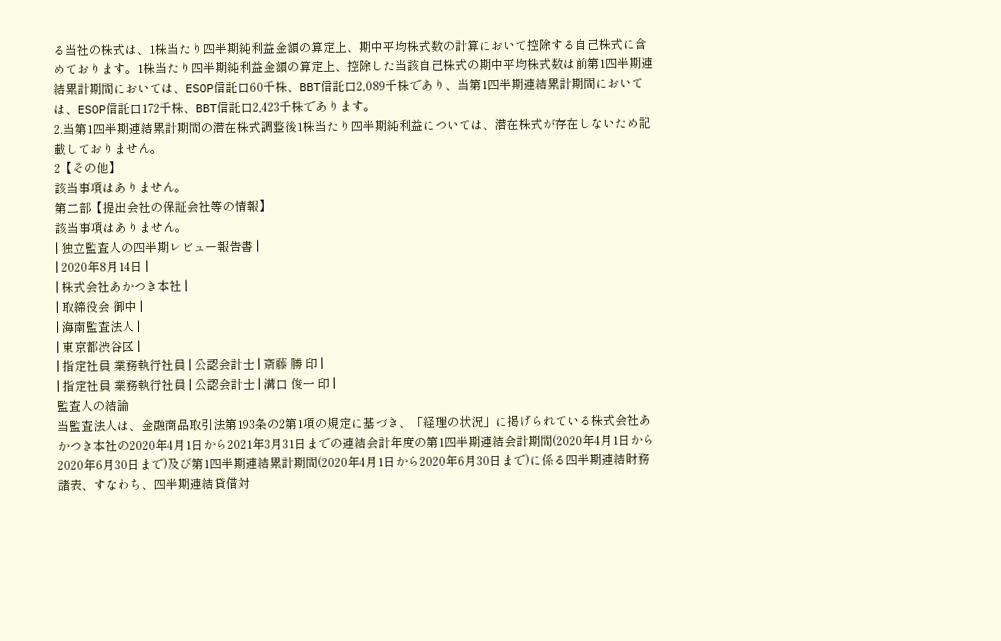る当社の株式は、1株当たり四半期純利益金額の算定上、期中平均株式数の計算において控除する自己株式に含めております。1株当たり四半期純利益金額の算定上、控除した当該自己株式の期中平均株式数は前第1四半期連結累計期間においては、ESOP信託口60千株、BBT信託口2,089千株であり、当第1四半期連結累計期間においては、ESOP信託口172千株、BBT信託口2,423千株であります。
2.当第1四半期連結累計期間の潜在株式調整後1株当たり四半期純利益については、潜在株式が存在しないため記載しておりません。
2【その他】
該当事項はありません。
第二部【提出会社の保証会社等の情報】
該当事項はありません。
| 独立監査人の四半期レビュー報告書 |
| 2020年8月14日 |
| 株式会社あかつき本社 |
| 取締役会 御中 |
| 海南監査法人 |
| 東京都渋谷区 |
| 指定社員 業務執行社員 | 公認会計士 | 斎藤 勝 印 |
| 指定社員 業務執行社員 | 公認会計士 | 溝口 俊一 印 |
監査人の結論
当監査法人は、金融商品取引法第193条の2第1項の規定に基づき、「経理の状況」に掲げられている株式会社あかつき本社の2020年4月1日から2021年3月31日までの連結会計年度の第1四半期連結会計期間(2020年4月1日から2020年6月30日まで)及び第1四半期連結累計期間(2020年4月1日から2020年6月30日まで)に係る四半期連結財務諸表、すなわち、四半期連結貸借対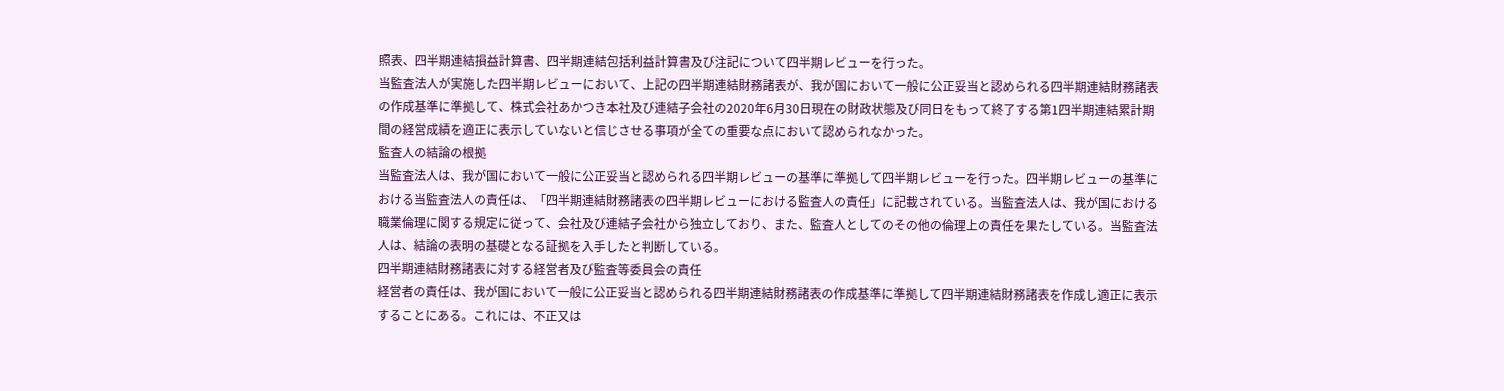照表、四半期連結損益計算書、四半期連結包括利益計算書及び注記について四半期レビューを行った。
当監査法人が実施した四半期レビューにおいて、上記の四半期連結財務諸表が、我が国において一般に公正妥当と認められる四半期連結財務諸表の作成基準に準拠して、株式会社あかつき本社及び連結子会社の2020年6月30日現在の財政状態及び同日をもって終了する第1四半期連結累計期間の経営成績を適正に表示していないと信じさせる事項が全ての重要な点において認められなかった。
監査人の結論の根拠
当監査法人は、我が国において一般に公正妥当と認められる四半期レビューの基準に準拠して四半期レビューを行った。四半期レビューの基準における当監査法人の責任は、「四半期連結財務諸表の四半期レビューにおける監査人の責任」に記載されている。当監査法人は、我が国における職業倫理に関する規定に従って、会社及び連結子会社から独立しており、また、監査人としてのその他の倫理上の責任を果たしている。当監査法人は、結論の表明の基礎となる証拠を入手したと判断している。
四半期連結財務諸表に対する経営者及び監査等委員会の責任
経営者の責任は、我が国において一般に公正妥当と認められる四半期連結財務諸表の作成基準に準拠して四半期連結財務諸表を作成し適正に表示することにある。これには、不正又は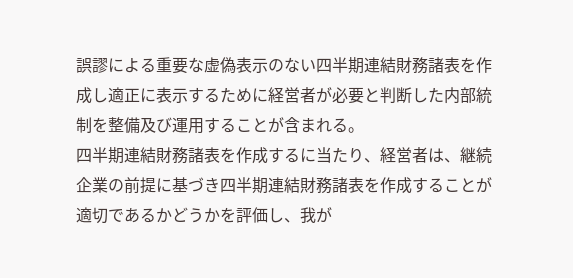誤謬による重要な虚偽表示のない四半期連結財務諸表を作成し適正に表示するために経営者が必要と判断した内部統制を整備及び運用することが含まれる。
四半期連結財務諸表を作成するに当たり、経営者は、継続企業の前提に基づき四半期連結財務諸表を作成することが適切であるかどうかを評価し、我が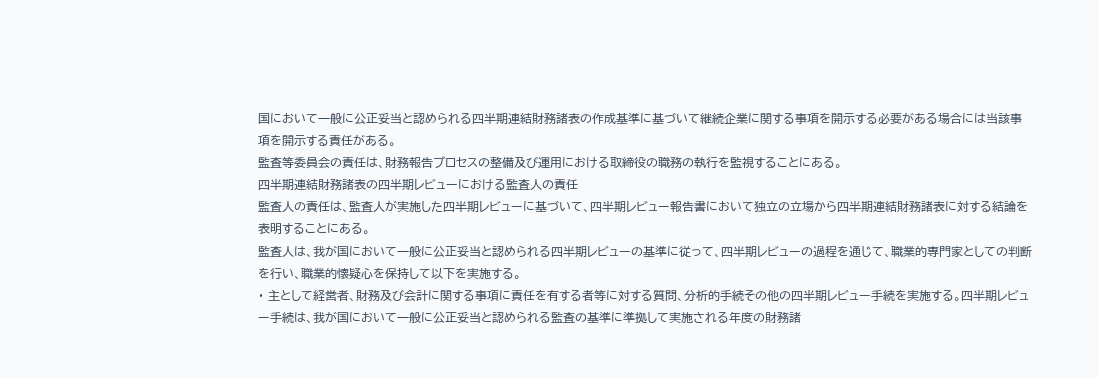国において一般に公正妥当と認められる四半期連結財務諸表の作成基準に基づいて継続企業に関する事項を開示する必要がある場合には当該事項を開示する責任がある。
監査等委員会の責任は、財務報告プロセスの整備及び運用における取締役の職務の執行を監視することにある。
四半期連結財務諸表の四半期レビューにおける監査人の責任
監査人の責任は、監査人が実施した四半期レビューに基づいて、四半期レビュー報告書において独立の立場から四半期連結財務諸表に対する結論を表明することにある。
監査人は、我が国において一般に公正妥当と認められる四半期レビューの基準に従って、四半期レビューの過程を通じて、職業的専門家としての判断を行い、職業的懐疑心を保持して以下を実施する。
・ 主として経営者、財務及び会計に関する事項に責任を有する者等に対する質問、分析的手続その他の四半期レビュー手続を実施する。四半期レビュー手続は、我が国において一般に公正妥当と認められる監査の基準に準拠して実施される年度の財務諸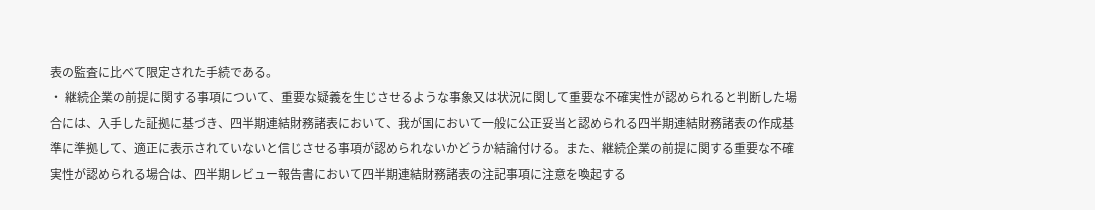表の監査に比べて限定された手続である。
・ 継続企業の前提に関する事項について、重要な疑義を生じさせるような事象又は状況に関して重要な不確実性が認められると判断した場合には、入手した証拠に基づき、四半期連結財務諸表において、我が国において一般に公正妥当と認められる四半期連結財務諸表の作成基準に準拠して、適正に表示されていないと信じさせる事項が認められないかどうか結論付ける。また、継続企業の前提に関する重要な不確実性が認められる場合は、四半期レビュー報告書において四半期連結財務諸表の注記事項に注意を喚起する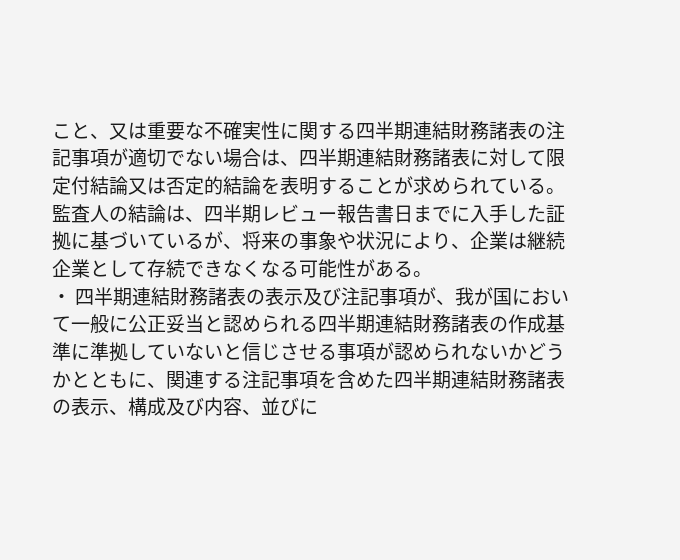こと、又は重要な不確実性に関する四半期連結財務諸表の注記事項が適切でない場合は、四半期連結財務諸表に対して限定付結論又は否定的結論を表明することが求められている。監査人の結論は、四半期レビュー報告書日までに入手した証拠に基づいているが、将来の事象や状況により、企業は継続企業として存続できなくなる可能性がある。
・ 四半期連結財務諸表の表示及び注記事項が、我が国において一般に公正妥当と認められる四半期連結財務諸表の作成基準に準拠していないと信じさせる事項が認められないかどうかとともに、関連する注記事項を含めた四半期連結財務諸表の表示、構成及び内容、並びに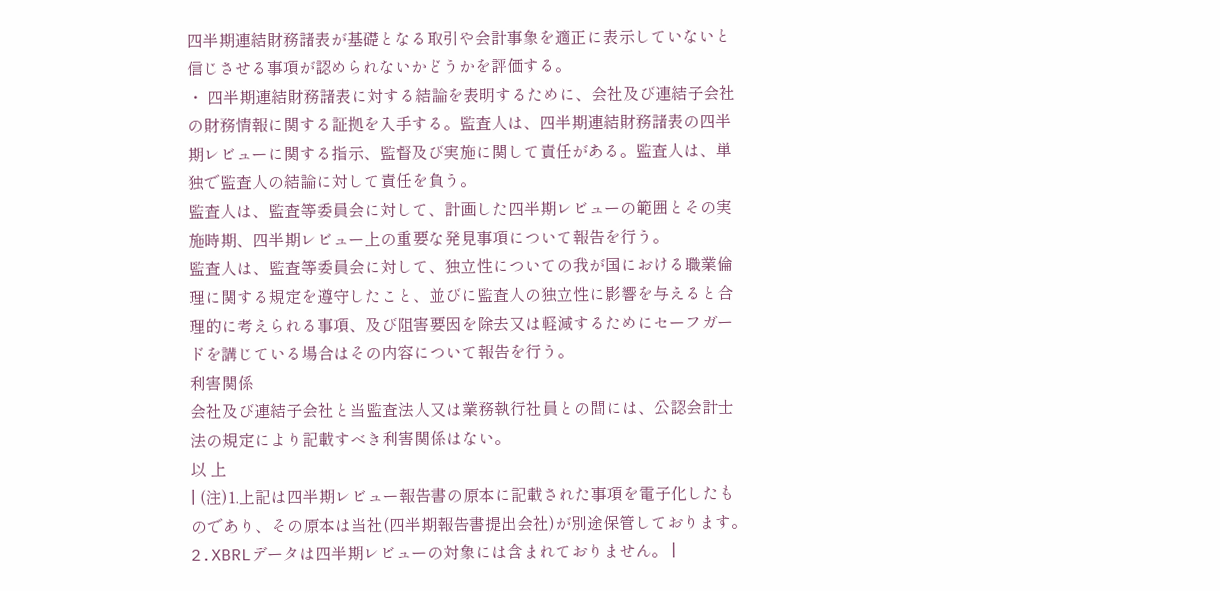四半期連結財務諸表が基礎となる取引や会計事象を適正に表示していないと信じさせる事項が認められないかどうかを評価する。
・ 四半期連結財務諸表に対する結論を表明するために、会社及び連結子会社の財務情報に関する証拠を入手する。監査人は、四半期連結財務諸表の四半期レビューに関する指示、監督及び実施に関して責任がある。監査人は、単独で監査人の結論に対して責任を負う。
監査人は、監査等委員会に対して、計画した四半期レビューの範囲とその実施時期、四半期レビュー上の重要な発見事項について報告を行う。
監査人は、監査等委員会に対して、独立性についての我が国における職業倫理に関する規定を遵守したこと、並びに監査人の独立性に影響を与えると合理的に考えられる事項、及び阻害要因を除去又は軽減するためにセーフガードを講じている場合はその内容について報告を行う。
利害関係
会社及び連結子会社と当監査法人又は業務執行社員との間には、公認会計士法の規定により記載すべき利害関係はない。
以 上
| (注)1.上記は四半期レビュー報告書の原本に記載された事項を電子化したものであり、その原本は当社(四半期報告書提出会社)が別途保管しております。 2.XBRLデータは四半期レビューの対象には含まれておりません。 |